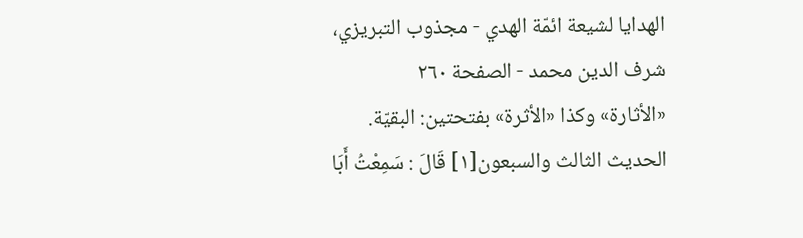الهدايا لشيعة ائمّة الهدي - مجذوب التبریزي، شرف الدین محمد - الصفحة ٢٦٠
«الأثارة» وكذا «الأثرة» بفتحتين: البقيّة.
الحديث الثالث والسبعون[١] قَالَ : سَمِعْتُ أَبَا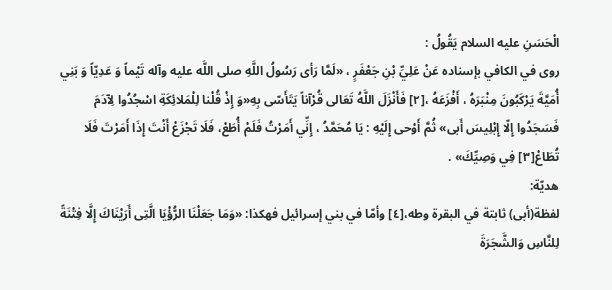الْحَسَنِ عليه السلام يَقُولُ :
روى في الكافي بإسناده عَنْ عَلِيِّ بْنِ جَعْفَرٍ ، «لَمَّا رَأى رَسُولُ اللَّهِ صلى اللَّه عليه وآله تَيْماً وَ عَدِيّاً وَ بَنِي أُمَيَّةَ يَرْكَبُونَ مِنْبَرَهُ ، أَفْزَعَهُ ،[٢] فَأَنْزَلَ اللَّهُ تَعَالى قُرْآناً يَتَأَسّى بِهِ«وَ إِذْ قُلْنا لِلْمَلائِكَةِ اسْجُدُوا لِآدَمَ فَسَجَدُوا إِلّا إِبْلِيسَ أَبى» ثُمَّ أَوْحى إِلَيْهِ : يَا مُحَمَّدُ ، إِنِّي أَمَرْتُ فَلَمْ أُطَعْ، فَلَا تَجْزَعْ أَنْتَ إِذَا أَمَرْتَ فَلَا تُطَاعْ[٣] فِي وَصِيِّكَ» .
هديّة:
لفظة(أبى) ثابتة في البقرة وطه،[٤] وأمّا في بني إسرائيل فهكذا: «وَمَا جَعَلْنَا الرُّؤْيَا الَّتِى أَرَيْنَاكَ إِلَّا فِتْنَةً لِلنَّاسِ وَالشَّجَرَةَ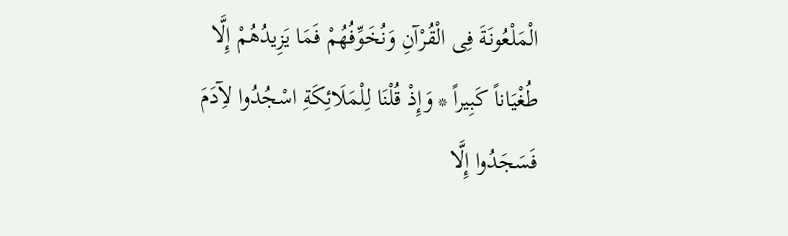الْمَلْعُونَةَ فِى الْقُرْآنِ وَنُخَوِّفُهُمْ فَمَا يَزِيدُهُمْ إِلَّا طُغْيَاناً كَبِيراً * وَإِذْ قُلْنَا لِلْمَلَائِكَةِ اسْجُدُوا لآِدَمَ فَسَجَدُوا إِلَّا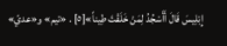إِبْلِيسَ قَالَ أَأَسْجُدُ لِمَنْ خَلَقْتَ طِيناً»[٥] . «تيم» و«عديّ»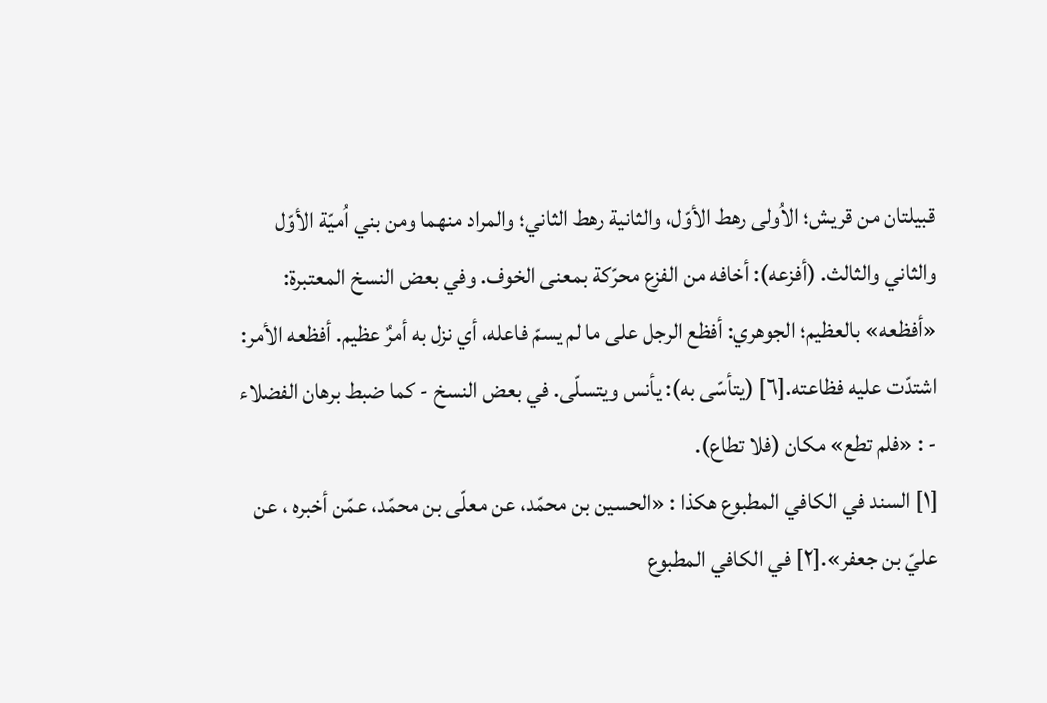قبيلتان من قريش؛ الاُولى رهط الأوّل، والثانية رهط الثاني؛ والمراد منهما ومن بني اُميّة الأوّل والثاني والثالث. (أفزعه): أخافه من الفزع محرّكة بمعنى الخوف. وفي بعض النسخ المعتبرة: «أفظعه» بالعظيم؛ الجوهري: أفظع الرجل على ما لم يسمّ فاعله، أي نزل به أمرٌ عظيم. أفظعه الأمر: اشتدّت عليه فظاعته.[٦] (يتأسّى به): يأنس ويتسلّى. في بعض النسخ - كما ضبط برهان الفضلاء - : «فلم تطع» مكان (فلا تطاع).
[١] السند في الكافي المطبوع هكذا : «الحسين بن محمّد، عن معلّى بن محمّد، عمّن أخبره ، عن عليّ بن جعفر».[٢] في الكافي المطبوع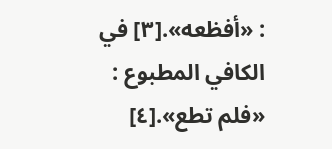: «أفظعه».[٣] في الكافي المطبوع : «فلم تطع».[٤]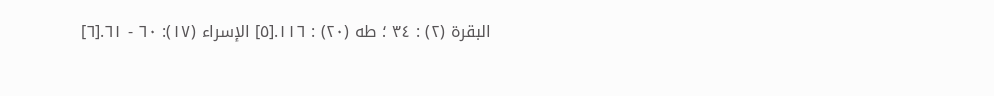البقرة (٢) : ٣٤ ؛ طه (٢٠) : ١١٦.[٥] الإسراء (١٧): ٦٠ - ٦١.[٦]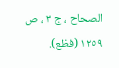الصحاح ، ج ٣ ، ص ١٢٥٩ (فظع).